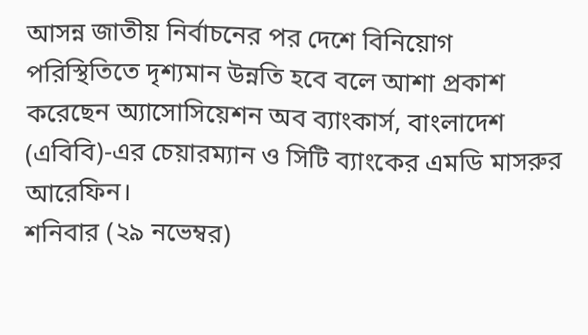আসন্ন জাতীয় নির্বাচনের পর দেশে বিনিয়োগ পরিস্থিতিতে দৃশ্যমান উন্নতি হবে বলে আশা প্রকাশ করেছেন অ্যাসোসিয়েশন অব ব্যাংকার্স, বাংলাদেশ (এবিবি)-এর চেয়ারম্যান ও সিটি ব্যাংকের এমডি মাসরুর আরেফিন।
শনিবার (২৯ নভেম্বর)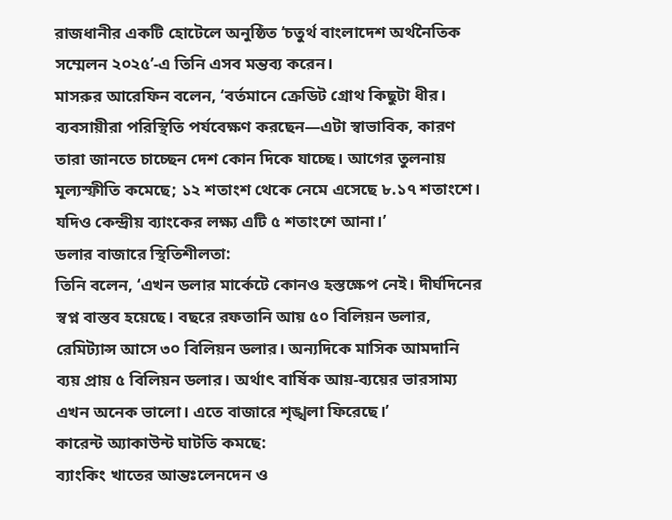রাজধানীর একটি হোটেলে অনুষ্ঠিত ‘চতুর্থ বাংলাদেশ অর্থনৈতিক সম্মেলন ২০২৫’-এ তিনি এসব মন্তব্য করেন।
মাসরুর আরেফিন বলেন, ‘বর্তমানে ক্রেডিট গ্রোথ কিছুটা ধীর। ব্যবসায়ীরা পরিস্থিতি পর্যবেক্ষণ করছেন—এটা স্বাভাবিক, কারণ তারা জানতে চাচ্ছেন দেশ কোন দিকে যাচ্ছে। আগের তুলনায় মূল্যস্ফীতি কমেছে; ১২ শতাংশ থেকে নেমে এসেছে ৮.১৭ শতাংশে। যদিও কেন্দ্রীয় ব্যাংকের লক্ষ্য এটি ৫ শতাংশে আনা।’
ডলার বাজারে স্থিতিশীলতা:
তিনি বলেন, ‘এখন ডলার মার্কেটে কোনও হস্তক্ষেপ নেই। দীর্ঘদিনের স্বপ্ন বাস্তব হয়েছে। বছরে রফতানি আয় ৫০ বিলিয়ন ডলার, রেমিট্যান্স আসে ৩০ বিলিয়ন ডলার। অন্যদিকে মাসিক আমদানি ব্যয় প্রায় ৫ বিলিয়ন ডলার। অর্থাৎ বার্ষিক আয়-ব্যয়ের ভারসাম্য এখন অনেক ভালো। এতে বাজারে শৃঙ্খলা ফিরেছে।’
কারেন্ট অ্যাকাউন্ট ঘাটতি কমছে:
ব্যাংকিং খাতের আন্তঃলেনদেন ও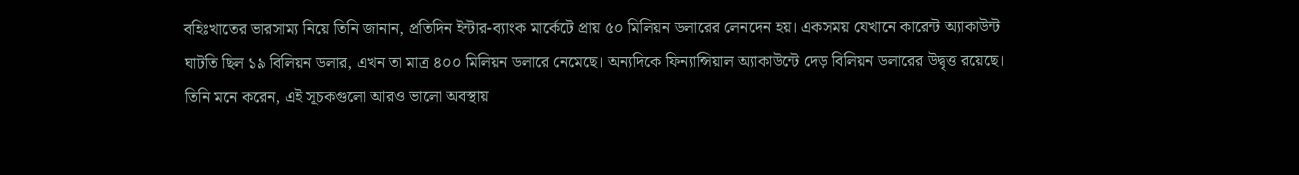বহিঃখাতের ভারসাম্য নিয়ে তিনি জানান, প্রতিদিন ইন্টার-ব্যাংক মার্কেটে প্রায় ৫০ মিলিয়ন ডলারের লেনদেন হয়। একসময় যেখানে কারেন্ট অ্যাকাউন্ট ঘাটতি ছিল ১৯ বিলিয়ন ডলার, এখন তা মাত্র ৪০০ মিলিয়ন ডলারে নেমেছে। অন্যদিকে ফিন্যান্সিয়াল অ্যাকাউন্টে দেড় বিলিয়ন ডলারের উদ্বৃত্ত রয়েছে। তিনি মনে করেন, এই সূচকগুলো আরও ভালো অবস্থায়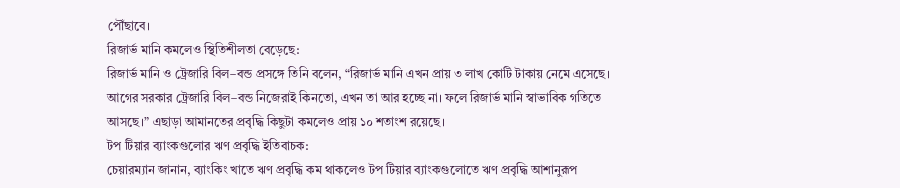পৌঁছাবে।
রিজার্ভ মানি কমলেও স্থিতিশীলতা বেড়েছে:
রিজার্ভ মানি ও ট্রেজারি বিল–বন্ড প্রসঙ্গে তিনি বলেন, “রিজার্ভ মানি এখন প্রায় ৩ লাখ কোটি টাকায় নেমে এসেছে। আগের সরকার ট্রেজারি বিল–বন্ড নিজেরাই কিনতো, এখন তা আর হচ্ছে না। ফলে রিজার্ভ মানি স্বাভাবিক গতিতে আসছে।” এছাড়া আমানতের প্রবৃদ্ধি কিছুটা কমলেও প্রায় ১০ শতাংশ রয়েছে।
টপ টিয়ার ব্যাংকগুলোর ঋণ প্রবৃদ্ধি ইতিবাচক:
চেয়ারম্যান জানান, ব্যাংকিং খাতে ঋণ প্রবৃদ্ধি কম থাকলেও টপ টিয়ার ব্যাংকগুলোতে ঋণ প্রবৃদ্ধি আশানুরূপ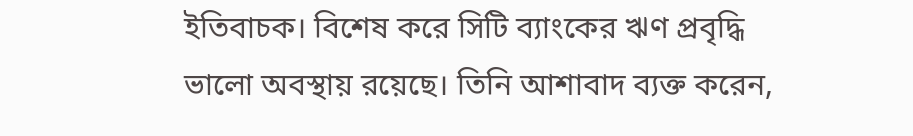ইতিবাচক। বিশেষ করে সিটি ব্যাংকের ঋণ প্রবৃদ্ধি ভালো অবস্থায় রয়েছে। তিনি আশাবাদ ব্যক্ত করেন,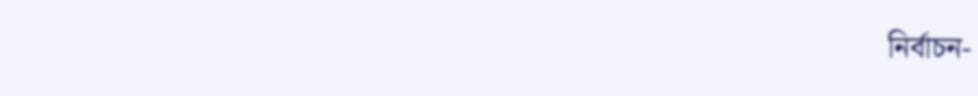নির্বাচন-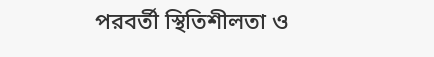পরবর্তী স্থিতিশীলতা ও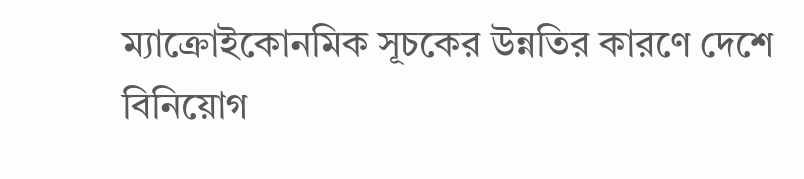ম্যাক্রোইকোনমিক সূচকের উন্নতির কারণে দেশে বিনিয়োগ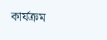কার্যক্রম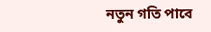নতুন গতি পাবে